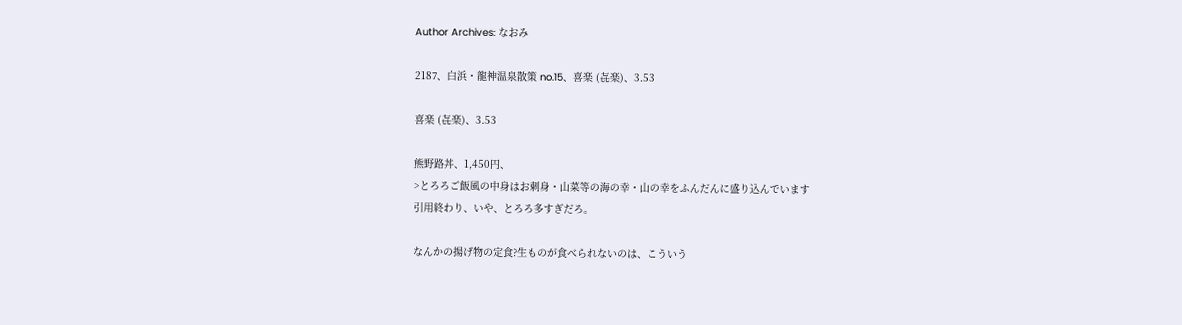Author Archives: なおみ

2187、白浜・龍神温泉散策 no.15、喜楽 (㐂楽)、3.53

喜楽 (㐂楽)、3.53

熊野路丼、1,450円、
>とろろご飯風の中身はお刺身・山菜等の海の幸・山の幸をふんだんに盛り込んでいます
引用終わり、いや、とろろ多すぎだろ。

なんかの揚げ物の定食?生ものが食べられないのは、こういう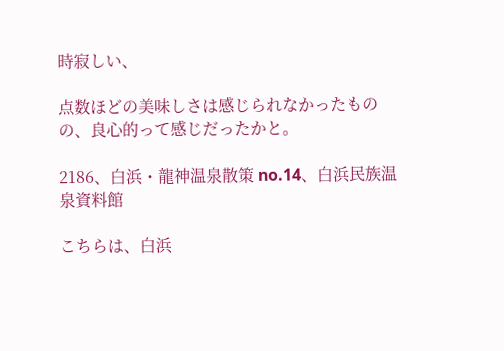時寂しい、

点数ほどの美味しさは感じられなかったものの、良心的って感じだったかと。

2186、白浜・龍神温泉散策 no.14、白浜民族温泉資料館

こちらは、白浜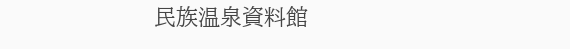民族温泉資料館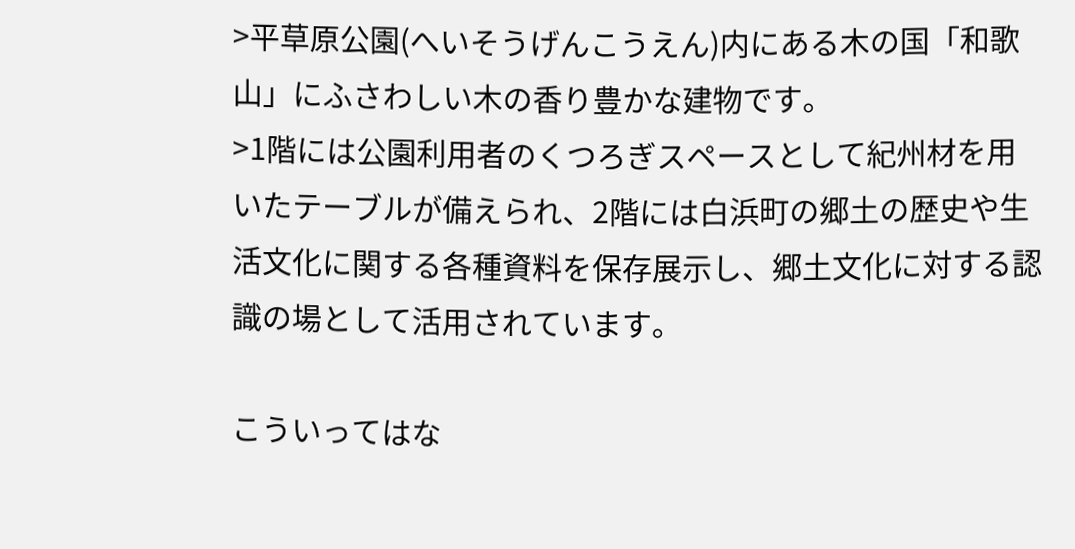>平草原公園(へいそうげんこうえん)内にある木の国「和歌山」にふさわしい木の香り豊かな建物です。
>1階には公園利用者のくつろぎスペースとして紀州材を用いたテーブルが備えられ、2階には白浜町の郷土の歴史や生活文化に関する各種資料を保存展示し、郷土文化に対する認識の場として活用されています。

こういってはな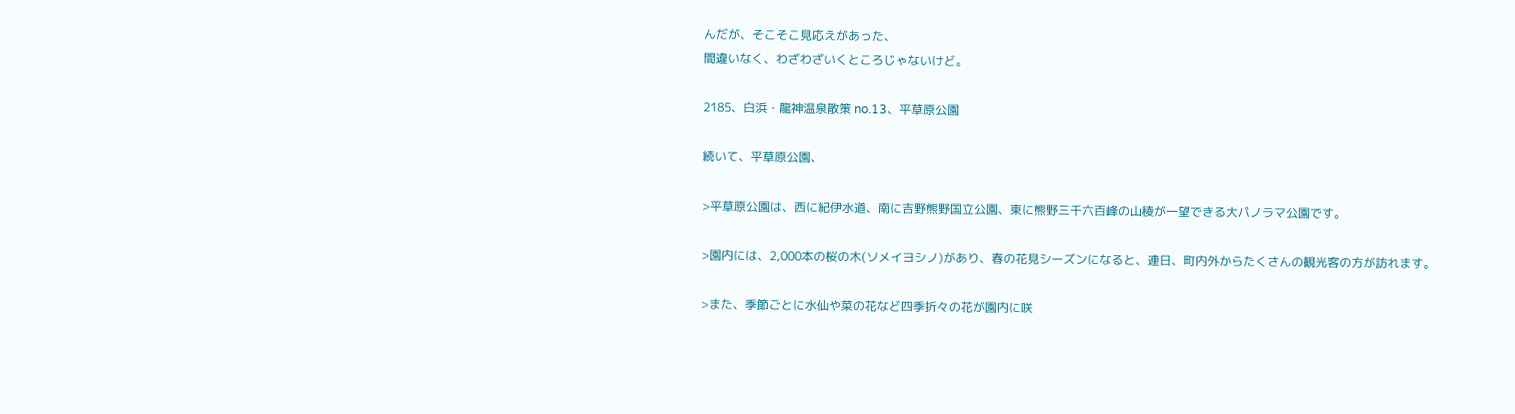んだが、そこそこ見応えがあった、
間違いなく、わざわざいくところじゃないけど。

2185、白浜・龍神温泉散策 no.13、平草原公園

続いて、平草原公園、

>平草原公園は、西に紀伊水道、南に吉野熊野国立公園、東に熊野三千六百峰の山稜が一望できる大パノラマ公園です。

>園内には、2,000本の桜の木(ソメイヨシノ)があり、春の花見シーズンになると、連日、町内外からたくさんの観光客の方が訪れます。

>また、季節ごとに水仙や菜の花など四季折々の花が園内に咲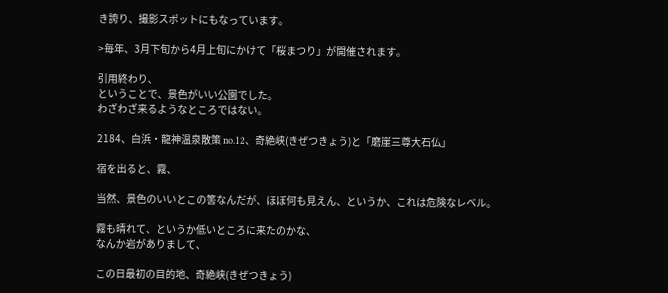き誇り、撮影スポットにもなっています。

>毎年、3月下旬から4月上旬にかけて「桜まつり」が開催されます。

引用終わり、
ということで、景色がいい公園でした。
わざわざ来るようなところではない。

2184、白浜・龍神温泉散策 no.12、奇絶峡(きぜつきょう)と「磨崖三尊大石仏」

宿を出ると、霧、

当然、景色のいいとこの筈なんだが、ほぼ何も見えん、というか、これは危険なレベル。

霧も晴れて、というか低いところに来たのかな、
なんか岩がありまして、

この日最初の目的地、奇絶峡(きぜつきょう)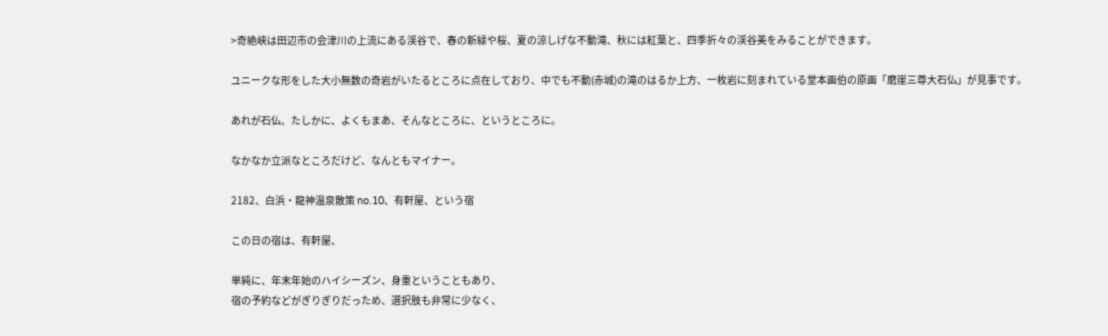>奇絶峡は田辺市の会津川の上流にある渓谷で、春の新緑や桜、夏の涼しげな不動滝、秋には紅葉と、四季折々の渓谷美をみることができます。

ユニークな形をした大小無数の奇岩がいたるところに点在しており、中でも不動(赤城)の滝のはるか上方、一枚岩に刻まれている堂本画伯の原画「磨崖三尊大石仏」が見事です。

あれが石仏、たしかに、よくもまあ、そんなところに、というところに。

なかなか立派なところだけど、なんともマイナー。

2182、白浜・龍神温泉散策 no.10、有軒屋、という宿

この日の宿は、有軒屋、

単純に、年末年始のハイシーズン、身重ということもあり、
宿の予約などがぎりぎりだっため、選択肢も非常に少なく、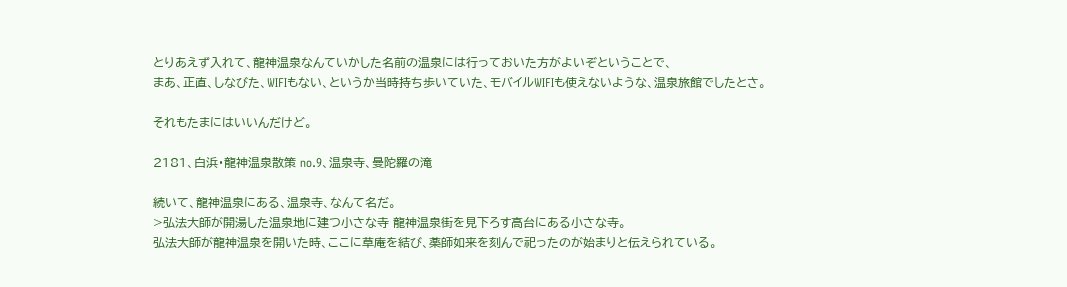とりあえず入れて、龍神温泉なんていかした名前の温泉には行っておいた方がよいぞということで、
まあ、正直、しなびた、WIFIもない、というか当時持ち歩いていた、モバイルWIFIも使えないような、温泉旅館でしたとさ。

それもたまにはいいんだけど。

2181、白浜・龍神温泉散策 no.9、温泉寺、曼陀羅の滝

続いて、龍神温泉にある、温泉寺、なんて名だ。
>弘法大師が開湯した温泉地に建つ小さな寺 龍神温泉街を見下ろす高台にある小さな寺。
弘法大師が龍神温泉を開いた時、ここに草庵を結び、薬師如来を刻んで祀ったのが始まりと伝えられている。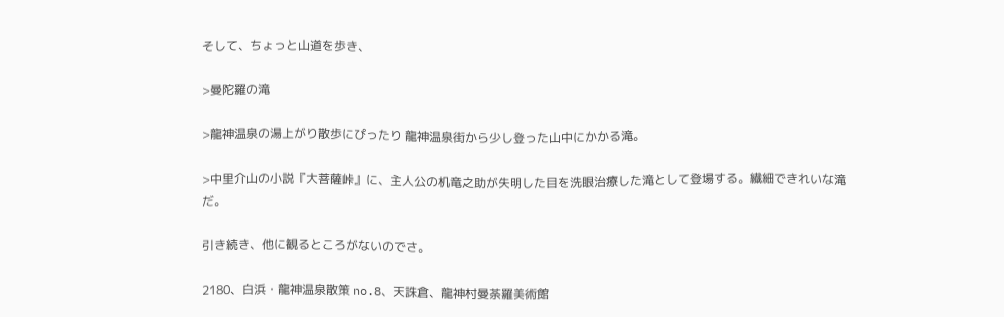そして、ちょっと山道を歩き、

>曼陀羅の滝

>龍神温泉の湯上がり散歩にぴったり 龍神温泉街から少し登った山中にかかる滝。

>中里介山の小説『大菩薩峠』に、主人公の机竜之助が失明した目を洗眼治療した滝として登場する。繊細できれいな滝だ。

引き続き、他に観るところがないのでさ。

2180、白浜・龍神温泉散策 no.8、天誅倉、龍神村曼荼羅美術館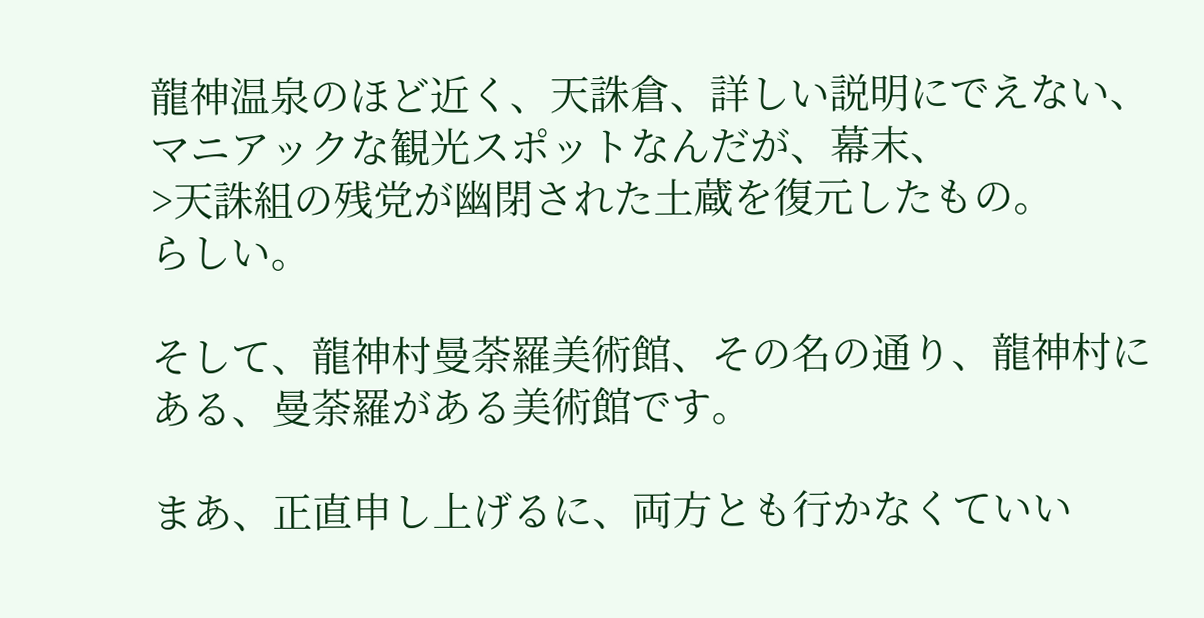龍神温泉のほど近く、天誅倉、詳しい説明にでえない、マニアックな観光スポットなんだが、幕末、
>天誅組の残党が幽閉された土蔵を復元したもの。
らしい。

そして、龍神村曼荼羅美術館、その名の通り、龍神村にある、曼荼羅がある美術館です。

まあ、正直申し上げるに、両方とも行かなくていい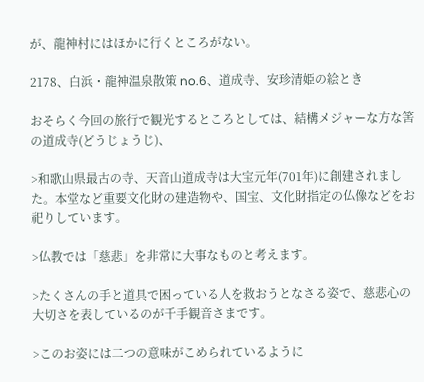が、龍神村にはほかに行くところがない。

2178、白浜・龍神温泉散策 no.6、道成寺、安珍清姫の絵とき

おそらく今回の旅行で観光するところとしては、結構メジャーな方な筈の道成寺(どうじょうじ)、

>和歌山県最古の寺、天音山道成寺は大宝元年(701年)に創建されました。本堂など重要文化財の建造物や、国宝、文化財指定の仏像などをお祀りしています。

>仏教では「慈悲」を非常に大事なものと考えます。

>たくさんの手と道具で困っている人を救おうとなさる姿で、慈悲心の大切さを表しているのが千手観音さまです。

>このお姿には二つの意味がこめられているように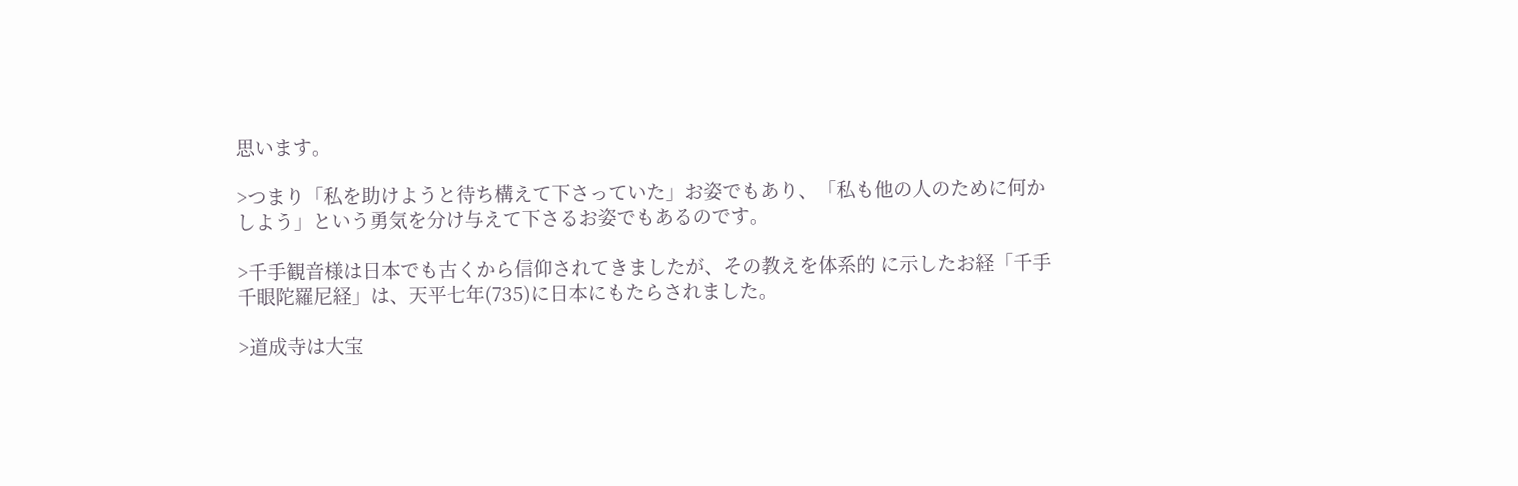思います。

>つまり「私を助けようと待ち構えて下さっていた」お姿でもあり、「私も他の人のために何かしよう」という勇気を分け与えて下さるお姿でもあるのです。

>千手観音様は日本でも古くから信仰されてきましたが、その教えを体系的 に示したお経「千手千眼陀羅尼経」は、天平七年(735)に日本にもたらされました。

>道成寺は大宝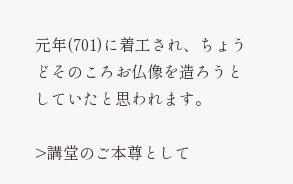元年(701)に着工され、ちょうどそのころお仏像を造ろうとしていたと思われます。

>講堂のご本尊として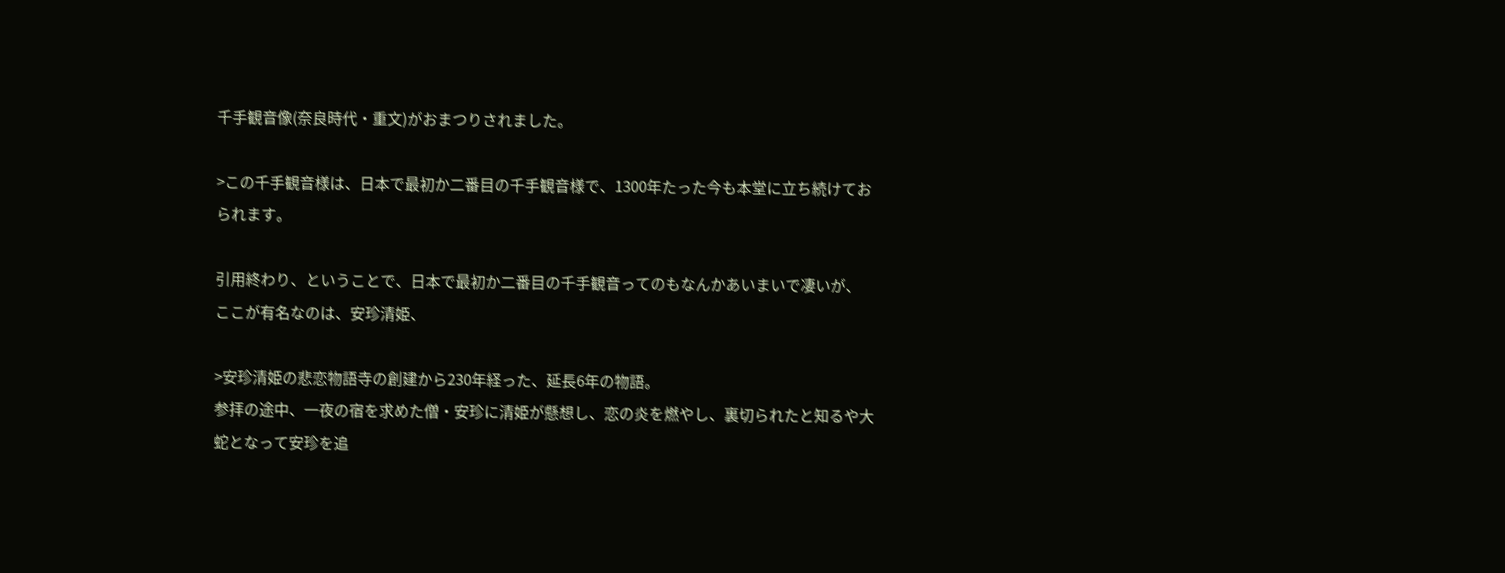千手観音像(奈良時代・重文)がおまつりされました。

>この千手観音様は、日本で最初か二番目の千手観音様で、1300年たった今も本堂に立ち続けておられます。

引用終わり、ということで、日本で最初か二番目の千手観音ってのもなんかあいまいで凄いが、
ここが有名なのは、安珍清姫、

>安珍清姫の悲恋物語寺の創建から230年経った、延長6年の物語。
参拝の途中、一夜の宿を求めた僧・安珍に清姫が懸想し、恋の炎を燃やし、裏切られたと知るや大蛇となって安珍を追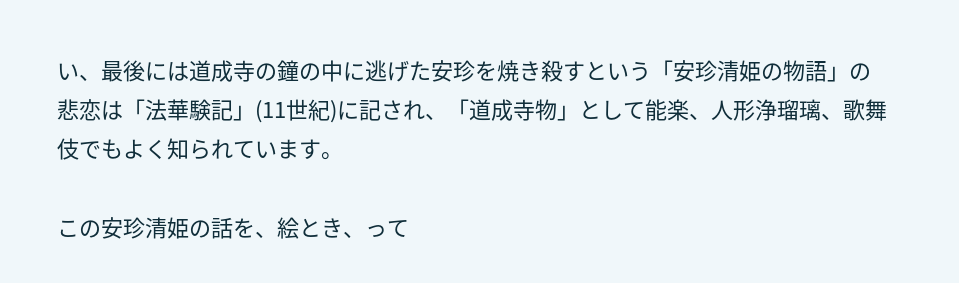い、最後には道成寺の鐘の中に逃げた安珍を焼き殺すという「安珍清姫の物語」の悲恋は「法華験記」(11世紀)に記され、「道成寺物」として能楽、人形浄瑠璃、歌舞伎でもよく知られています。

この安珍清姫の話を、絵とき、って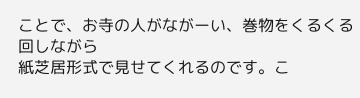ことで、お寺の人がながーい、巻物をくるくる回しながら
紙芝居形式で見せてくれるのです。こ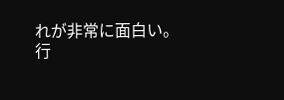れが非常に面白い。
行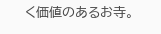く価値のあるお寺。